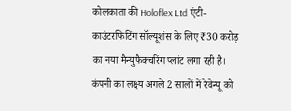कोलकाता की Holoflex Ltd एंटी-काउंटरफिटिंग सॉल्यूशंस के लिए ₹30 करोड़ का नया मैन्युफैक्चरिंग प्लांट लगा रही है। कंपनी का लक्ष्य अगले 2 सालों में रेवेन्यू को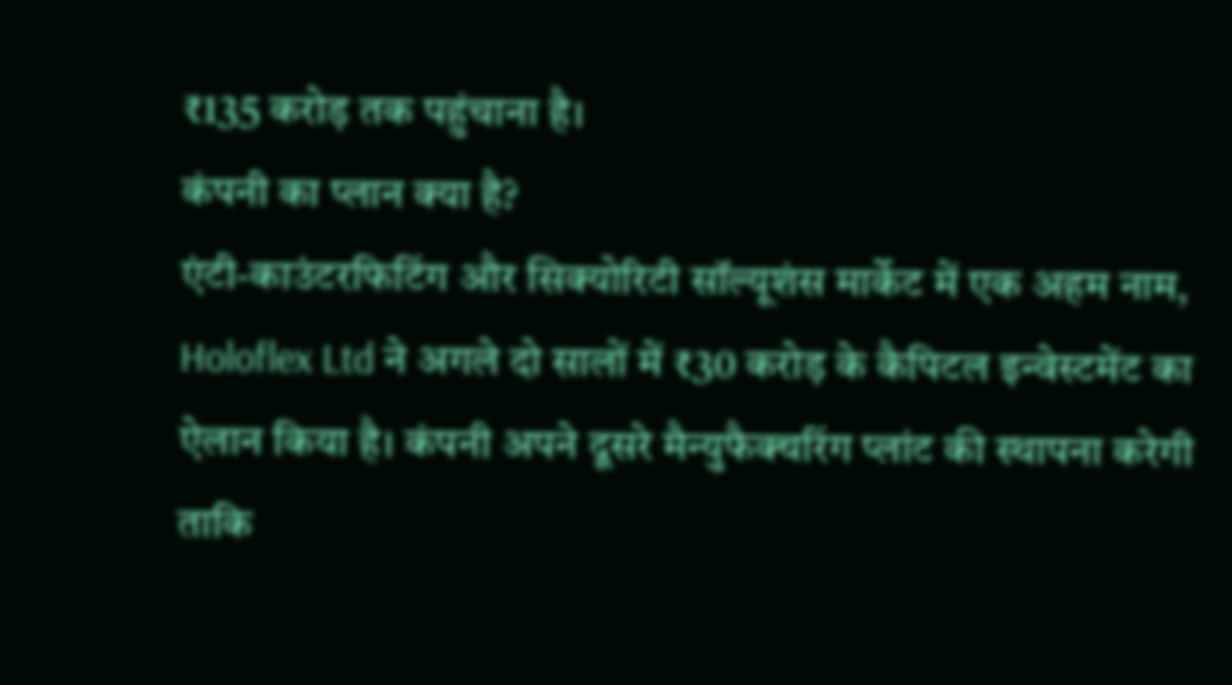₹135 करोड़ तक पहुंचाना है।
कंपनी का प्लान क्या है?
एंटी-काउंटरफिटिंग और सिक्योरिटी सॉल्यूशंस मार्केट में एक अहम नाम, Holoflex Ltd ने अगले दो सालों में ₹30 करोड़ के कैपिटल इन्वेस्टमेंट का ऐलान किया है। कंपनी अपने दूसरे मैन्युफैक्चरिंग प्लांट की स्थापना करेगी ताकि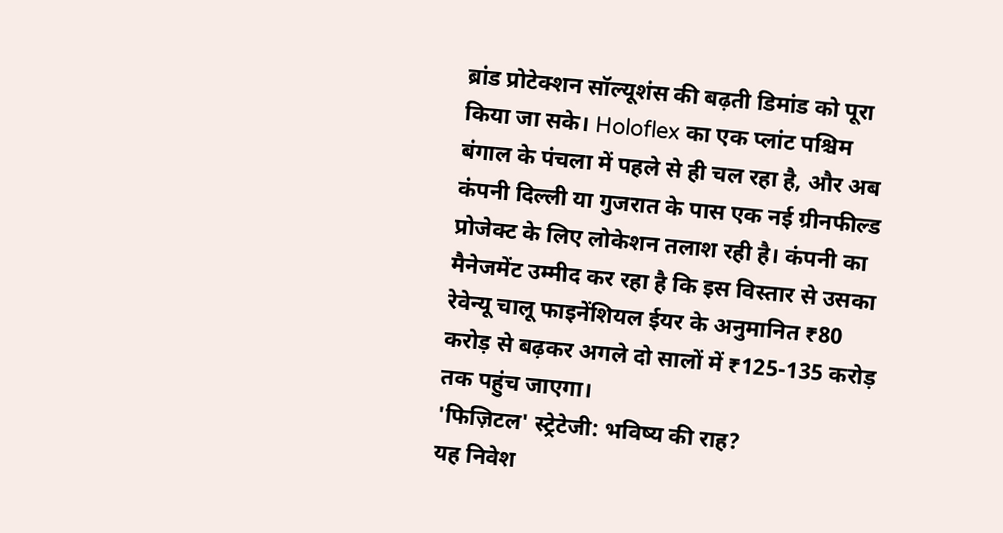ब्रांड प्रोटेक्शन सॉल्यूशंस की बढ़ती डिमांड को पूरा किया जा सके। Holoflex का एक प्लांट पश्चिम बंगाल के पंचला में पहले से ही चल रहा है, और अब कंपनी दिल्ली या गुजरात के पास एक नई ग्रीनफील्ड प्रोजेक्ट के लिए लोकेशन तलाश रही है। कंपनी का मैनेजमेंट उम्मीद कर रहा है कि इस विस्तार से उसका रेवेन्यू चालू फाइनेंशियल ईयर के अनुमानित ₹80 करोड़ से बढ़कर अगले दो सालों में ₹125-135 करोड़ तक पहुंच जाएगा।
'फिज़िटल' स्ट्रेटेजी: भविष्य की राह?
यह निवेश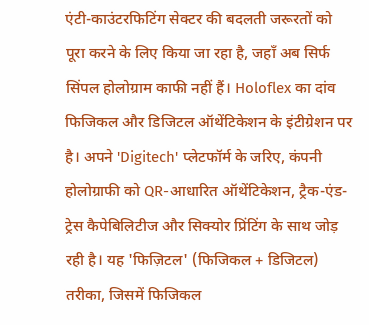एंटी-काउंटरफिटिंग सेक्टर की बदलती जरूरतों को पूरा करने के लिए किया जा रहा है, जहाँ अब सिर्फ सिंपल होलोग्राम काफी नहीं हैं। Holoflex का दांव फिजिकल और डिजिटल ऑथेंटिकेशन के इंटीग्रेशन पर है। अपने 'Digitech' प्लेटफॉर्म के जरिए, कंपनी होलोग्राफी को QR-आधारित ऑथेंटिकेशन, ट्रैक-एंड-ट्रेस कैपेबिलिटीज और सिक्योर प्रिंटिंग के साथ जोड़ रही है। यह 'फिज़िटल' (फिजिकल + डिजिटल) तरीका, जिसमें फिजिकल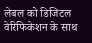लेबल को डिजिटल वेरिफिकेशन के साथ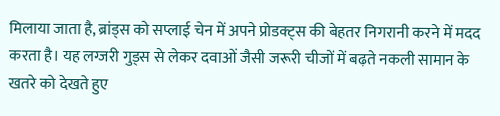मिलाया जाता है, ब्रांड्स को सप्लाई चेन में अपने प्रोडक्ट्स की बेहतर निगरानी करने में मदद करता है। यह लग्जरी गुड्स से लेकर दवाओं जैसी जरूरी चीजों में बढ़ते नकली सामान के खतरे को देखते हुए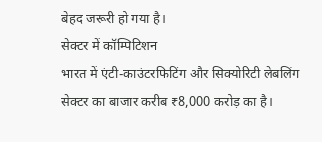बेहद जरूरी हो गया है।
सेक्टर में कॉम्पिटिशन
भारत में एंटी-काउंटरफिटिंग और सिक्योरिटी लेबलिंग सेक्टर का बाजार करीब ₹8,000 करोड़ का है।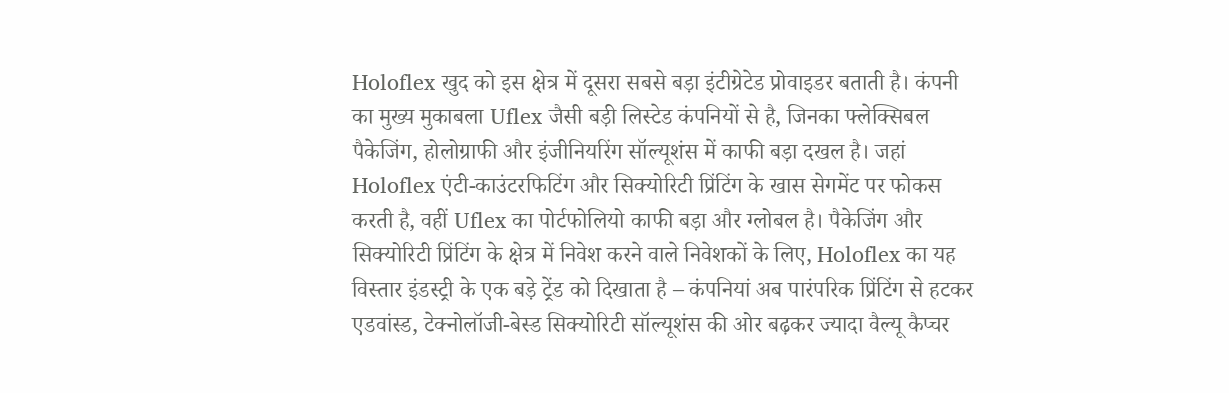Holoflex खुद को इस क्षेत्र में दूसरा सबसे बड़ा इंटीग्रेटेड प्रोवाइडर बताती है। कंपनी का मुख्य मुकाबला Uflex जैसी बड़ी लिस्टेड कंपनियों से है, जिनका फ्लेक्सिबल पैकेजिंग, होलोग्राफी और इंजीनियरिंग सॉल्यूशंस में काफी बड़ा दखल है। जहां Holoflex एंटी-काउंटरफिटिंग और सिक्योरिटी प्रिंटिंग के खास सेगमेंट पर फोकस करती है, वहीं Uflex का पोर्टफोलियो काफी बड़ा और ग्लोबल है। पैकेजिंग और सिक्योरिटी प्रिंटिंग के क्षेत्र में निवेश करने वाले निवेशकों के लिए, Holoflex का यह विस्तार इंडस्ट्री के एक बड़े ट्रेंड को दिखाता है – कंपनियां अब पारंपरिक प्रिंटिंग से हटकर एडवांस्ड, टेक्नोलॉजी-बेस्ड सिक्योरिटी सॉल्यूशंस की ओर बढ़कर ज्यादा वैल्यू कैप्चर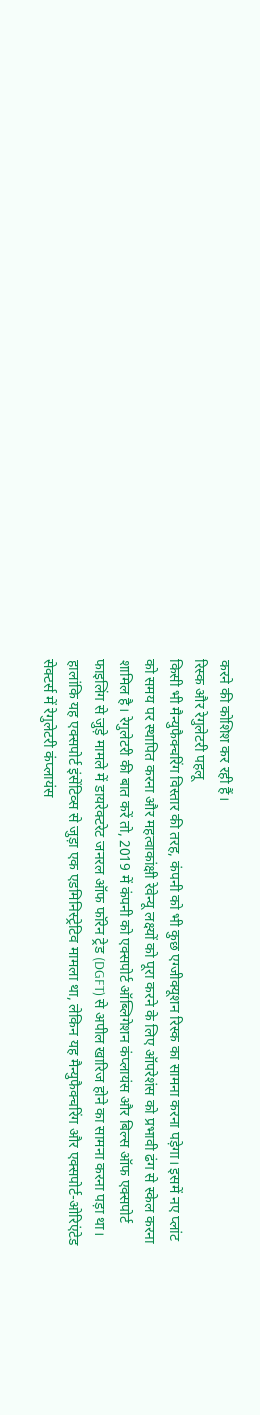करने की कोशिश कर रही हैं।
रिस्क और रेगुलेटरी पहलू
किसी भी मैन्युफैक्चरिंग विस्तार की तरह, कंपनी को भी कुछ एग्जीक्यूशन रिस्क का सामना करना पड़ेगा। इसमें नए प्लांट को समय पर स्थापित करना और महत्वाकांक्षी रेवेन्यू लक्ष्यों को पूरा करने के लिए ऑपरेशंस को प्रभावी ढंग से स्केल करना शामिल है। रेगुलेटरी की बात करें तो, 2019 में कंपनी को एक्सपोर्ट ऑब्लिगेशन कंप्लायंस और बिल्स ऑफ एक्सपोर्ट फाइलिंग से जुड़े मामले में डायरेक्टरेट जनरल ऑफ फॉरेन ट्रेड (DGFT) से अपील खारिज होने का सामना करना पड़ा था। हालांकि यह एक्सपोर्ट इंसेंटिव्स से जुड़ा एक एडमिनिस्ट्रेटिव मामला था, लेकिन यह मैन्युफैक्चरिंग और एक्सपोर्ट-ओरिएंटेड सेक्टर्स में रेगुलेटरी कंप्लायंस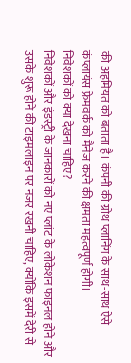की अहमियत को बताता है। कंपनी की ग्रोथ प्लानिंग के साथ-साथ ऐसे कंप्लायंस फ्रेमवर्क को मैनेज करने की क्षमता महत्वपूर्ण होगी।
निवेशकों को क्या देखना चाहिए?
निवेशकों और इंडस्ट्री के जानकारों को नए प्लांट के लोकेशन फाइनल होने और उसके शुरू होने की टाइमलाइन पर नजर रखनी चाहिए, क्योंकि इसमें देरी से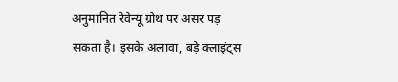अनुमानित रेवेन्यू ग्रोथ पर असर पड़ सकता है। इसके अलावा, बड़े क्लाइंट्स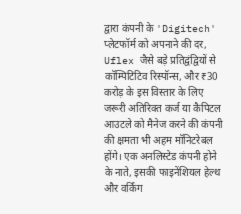द्वारा कंपनी के 'Digitech' प्लेटफॉर्म को अपनाने की दर, Uflex जैसे बड़े प्रतिद्वंद्वियों से कॉम्पिटिटिव रिस्पॉन्स, और ₹30 करोड़ के इस विस्तार के लिए जरूरी अतिरिक्त कर्ज या कैपिटल आउटले को मैनेज करने की कंपनी की क्षमता भी अहम मॉनिटरेबल होंगे। एक अनलिस्टेड कंपनी होने के नाते, इसकी फाइनेंशियल हेल्थ और वर्किंग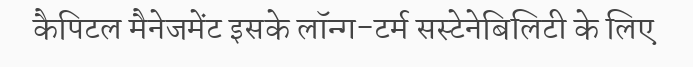कैपिटल मैनेजमेंट इसके लॉन्ग-टर्म सस्टेनेबिलिटी के लिए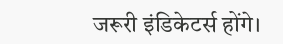जरूरी इंडिकेटर्स होंगे।